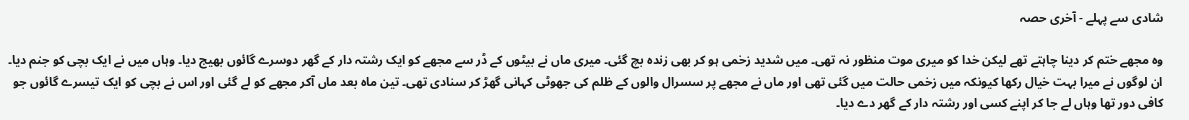شادی سے پہلے - آخری حصہ

وہ مجھے ختم کر دینا چاہتے تھے لیکن خدا کو میری موت منظور نہ تھی۔ میں شدید زخمی ہو کر بھی زندہ بچ گئی۔ میری ماں نے بیٹوں کے ڈر سے مجھے کو ایک رشتہ دار کے گھر دوسرے گائوں بھیج دیا۔ وہاں میں نے ایک بچی کو جنم دیا۔ ان لوگوں نے میرا بہت خیال رکھا کیونکہ میں زخمی حالت میں گئی تھی اور ماں نے مجھے پر سسرال والوں کے ظلم کی جھوٹی کہانی گھڑ کر سنادی تھی۔ تین ماہ بعد ماں آکر مجھے کو لے گئی اور اس نے بچی کو ایک تیسرے گائوں جو کافی دور تھا وہاں لے جا کر اپنے کسی اور رشتہ دار کے گھر دے دیا۔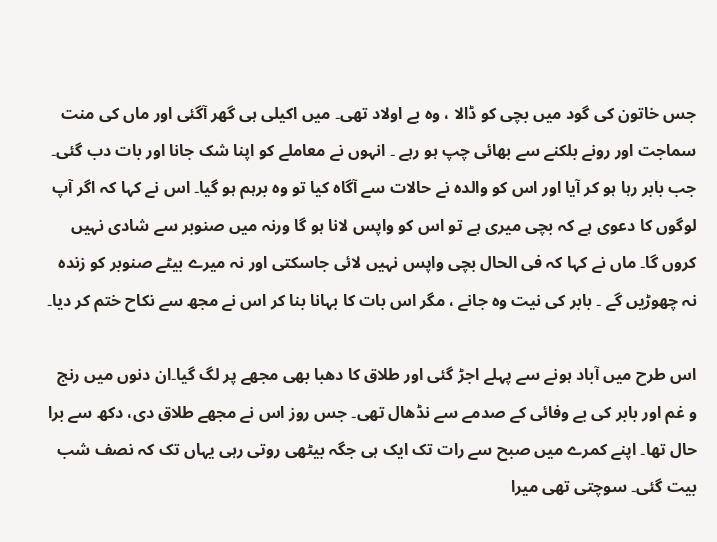جس خاتون کی گود میں بچی کو ڈالا ، وہ بے اولاد تھی۔ میں اکیلی ہی گھر آگئی اور ماں کی منت سماجت اور رونے بلکنے سے بھائی چپ ہو رہے ۔ انہوں نے معاملے کو اپنا شک جانا اور بات دب گئی۔ جب بابر رہا ہو کر آیا اور اس کو والدہ نے حالات سے آگاہ کیا تو وہ برہم ہو گیا۔ اس نے کہا کہ اگر آپ لوگوں کا دعوی ہے کہ بچی میری ہے تو اس کو واپس لانا ہو گا ورنہ میں صنوبر سے شادی نہیں کروں گا۔ ماں نے کہا کہ فی الحال بچی واپس نہیں لائی جاسکتی اور نہ میرے بیٹے صنوبر کو زندہ نہ چھوڑیں گے ۔ بابر کی نیت وہ جانے ، مگر اس بات کا بہانا بنا کر اس نے مجھ سے نکاح ختم کر دیا۔

اس طرح میں آباد ہونے سے پہلے اجڑ گئی اور طلاق کا دھبا بھی مجھے پر لگ گیا۔ان دنوں میں رنج و غم اور بابر کی بے وفائی کے صدمے سے نڈھال تھی۔ جس روز اس نے مجھے طلاق دی، دکھ سے برا حال تھا۔ اپنے کمرے میں صبح سے رات تک ایک ہی جگہ بیٹھی روتی رہی یہاں تک کہ نصف شب بیت گئی۔ سوچتی تھی میرا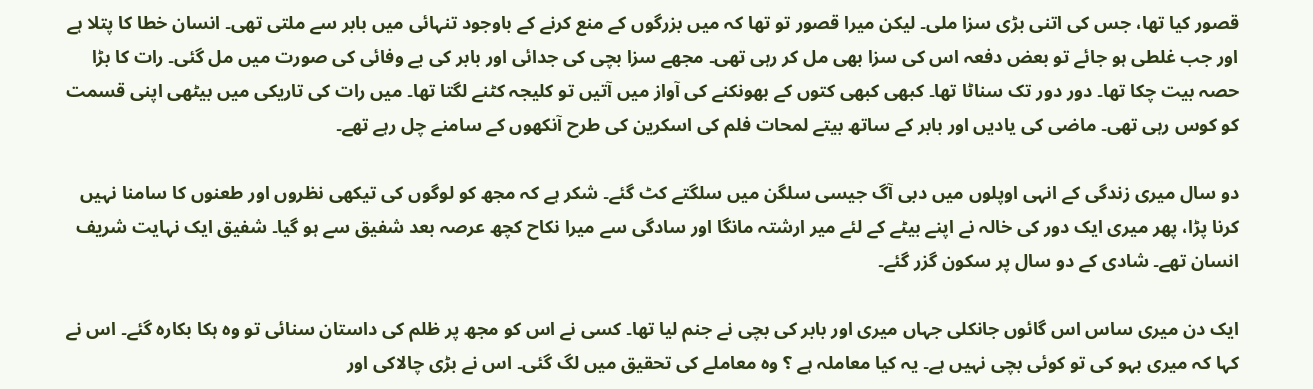قصور کیا تھا، جس کی اتنی بڑی سزا ملی۔ لیکن میرا قصور تو تھا کہ میں بزرگوں کے منع کرنے کے باوجود تنہائی میں بابر سے ملتی تھی۔ انسان خطا کا پتلا ہے اور جب غلطی ہو جائے تو بعض دفعہ اس کی سزا بھی مل کر رہی تھی۔ مجھے سزا بچی کی جدائی اور بابر کی بے وفائی کی صورت میں مل گئی۔ رات کا بڑا حصہ بیت چکا تھا۔ دور دور تک سناٹا تھا۔ کبھی کبھی کتوں کے بھونکنے کی آواز میں آتیں تو کلیجہ کٹنے لگتا تھا۔ میں رات کی تاریکی میں بیٹھی اپنی قسمت کو کوس رہی تھی۔ ماضی کی یادیں اور بابر کے ساتھ بیتے لمحات فلم کی اسکرین کی طرح آنکھوں کے سامنے چل رہے تھے۔

دو سال میری زندگی کے انہی اوپلوں میں دبی آگ جیسی سلگن میں سلگتے کٹ گئے۔ شکر ہے کہ مجھ کو لوگوں کی تیکھی نظروں اور طعنوں کا سامنا نہیں کرنا پڑا، پھر میری ایک دور کی خالہ نے اپنے بیٹے کے لئے میر ارشتہ مانگا اور سادگی سے میرا نکاح کچھ عرصہ بعد شفیق سے ہو گیا۔ شفیق ایک نہایت شریف انسان تھے۔ شادی کے دو سال پر سکون گزر گئے۔

ایک دن میری ساس اس گائوں جانکلی جہاں میری اور بابر کی بچی نے جنم لیا تھا۔ کسی نے اس کو مجھ پر ظلم کی داستان سنائی تو وہ ہکا بکارہ گئے۔ اس نے کہا کہ میری بہو کی تو کوئی بچی نہیں ہے۔ یہ کیا معاملہ ہے ؟ وہ معاملے کی تحقیق میں لگ گئی۔ اس نے بڑی چالاکی اور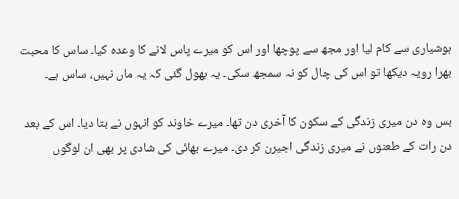ہوشیاری سے کام لیا اور مجھ سے پوچھا اور اس کو میرے پاس لانے کا وعدہ کیا۔ ساس کا محبت بھرا رویہ دیکھا تو اس کی چال کو نہ سمجھ سکی۔ یہ بھول گئی کہ یہ ماں نہیں، ساس ہے۔

بس وہ دن میری زندگی کے سکون کا آخری دن تھا۔ میرے خاوند کو انہوں نے بتا دیا۔ اس کے بعد دن رات کے طعنوں نے میری زندگی اجیرن کر دی۔ میرے بھائی کی شادی پر بھی ان لوگوں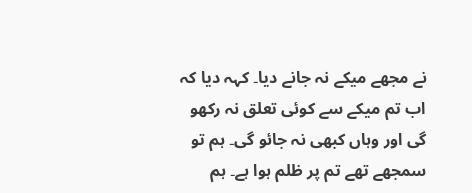نے مجھے میکے نہ جانے دیا۔ کہہ دیا کہ اب تم میکے سے کوئی تعلق نہ رکھو گی اور وہاں کبھی نہ جائو گی۔ ہم تو سمجھے تھے تم پر ظلم ہوا ہے۔ ہم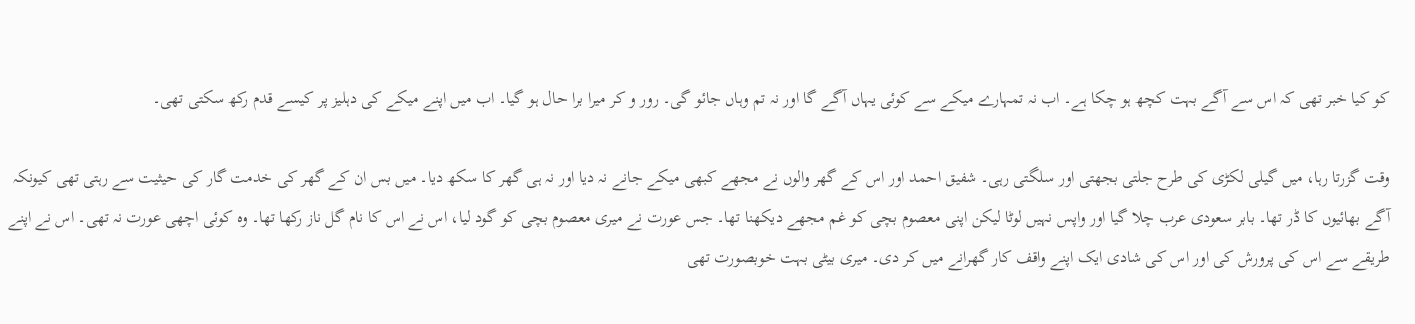کو کیا خبر تھی کہ اس سے آگے بہت کچھ ہو چکا ہے۔ اب نہ تمہارے میکے سے کوئی یہاں آگے گا اور نہ تم وہاں جائو گی۔ رور و کر میرا برا حال ہو گیا۔ اب میں اپنے میکے کی دہلیز پر کیسے قدم رکھ سکتی تھی۔

وقت گزرتا رہا، میں گیلی لکڑی کی طرح جلتی بجھتی اور سلگتی رہی۔ شفیق احمد اور اس کے گھر والوں نے مجھے کبھی میکے جانے نہ دیا اور نہ ہی گھر کا سکھ دیا۔ میں بس ان کے گھر کی خدمت گار کی حیثیت سے رہتی تھی کیونکہ آگے بھائیوں کا ڈر تھا۔ بابر سعودی عرب چلا گیا اور واپس نہیں لوٹا لیکن اپنی معصوم بچی کو غم مجھے دیکھنا تھا۔ جس عورت نے میری معصوم بچی کو گود لیا، اس نے اس کا نام گل ناز رکھا تھا۔ وہ کوئی اچھی عورت نہ تھی۔ اس نے اپنے طریقے سے اس کی پرورش کی اور اس کی شادی ایک اپنے واقف کار گھرانے میں کر دی۔ میری بیٹی بہت خوبصورت تھی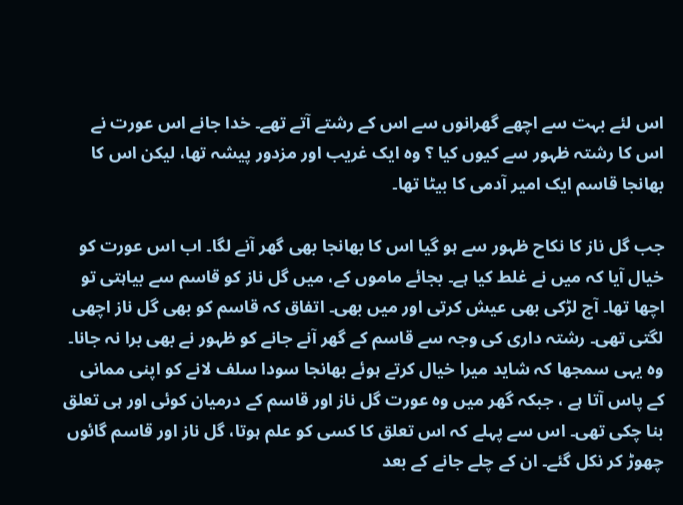اس لئے بہت سے اچھے گھرانوں سے اس کے رشتے آتے تھے۔ خدا جانے اس عورت نے اس کا رشتہ ظہور سے کیوں کیا ؟ وہ ایک غریب اور مزدور پیشہ تھا، لیکن اس کا بھانجا قاسم ایک امیر آدمی کا بیٹا تھا۔

جب گل ناز کا نکاح ظہور سے ہو گیا اس کا بھانجا بھی گھر آنے لگا۔ اب اس عورت کو خیال آیا کہ میں نے غلط کیا ہے۔ بجائے ماموں کے، میں گل ناز کو قاسم سے بیاہتی تو اچھا تھا۔ آج لڑکی بھی عیش کرتی اور میں بھی۔ اتفاق کہ قاسم کو بھی گل ناز اچھی لگتی تھی۔ رشتہ داری کی وجہ سے قاسم کے گھر آنے جانے کو ظہور نے بھی برا نہ جانا۔ وہ یہی سمجھا کہ شاید میرا خیال کرتے ہوئے بھانجا سودا سلف لانے کو اپنی ممانی کے پاس آتا ہے ، جبکہ گھر میں وہ عورت گل ناز اور قاسم کے درمیان کوئی اور ہی تعلق بنا چکی تھی۔ اس سے پہلے کہ اس تعلق کا کسی کو علم ہوتا، گل ناز اور قاسم گائوں چھوڑ کر نکل گئے۔ ان کے چلے جانے کے بعد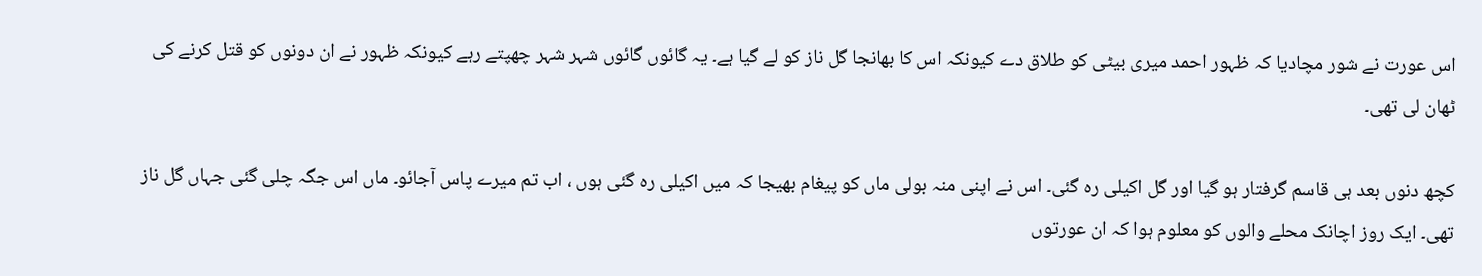اس عورت نے شور مچادیا کہ ظہور احمد میری بیٹی کو طلاق دے کیونکہ اس کا بھانجا گل ناز کو لے گیا ہے۔ یہ گائوں گائوں شہر شہر چھپتے رہے کیونکہ ظہور نے ان دونوں کو قتل کرنے کی ٹھان لی تھی۔

کچھ دنوں بعد ہی قاسم گرفتار ہو گیا اور گل اکیلی رہ گئی۔ اس نے اپنی منہ بولی ماں کو پیغام بھیجا کہ میں اکیلی رہ گئی ہوں ، اب تم میرے پاس آجائو۔ ماں اس جگہ چلی گئی جہاں گل ناز تھی۔ ایک روز اچانک محلے والوں کو معلوم ہوا کہ ان عورتوں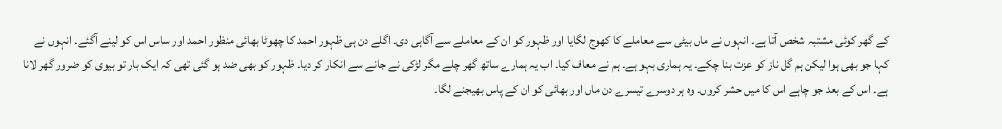کے گھر کوئی مشتبہ شخص آتا ہے۔ انہوں نے ماں بیٹی سے معاملے کا کھوج لگایا اور ظہور کو ان کے معاملے سے آگاہی دی۔ اگلے دن ہی ظہور احمد کا چھوٹا بھائی منظور احمد اور ساس اس کو لینے آگئے۔ انہوں نے کہا جو بھی ہوا لیکن ہم گل ناز کو عزت بنا چکے۔ یہ ہماری بہو ہے۔ ہم نے معاف کیا۔ اب یہ ہمارے ساتھ گھر چلے مگر لڑکی نے جانے سے انکار کر دیا۔ ظہور کو بھی ضد ہو گئی تھی کہ ایک بار تو بیوی کو ضرور گھر لانا ہے۔ اس کے بعد جو چاہے اس کا میں حشر کروں۔ وہ ہر دوسرے تیسرے دن ماں اور بھائی کو ان کے پاس بھیجنے لگا۔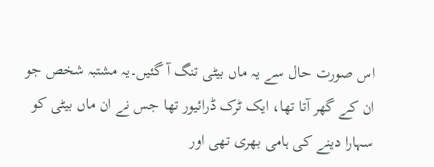اس صورت حال سے یہ ماں بیٹی تنگ آ گئیں۔یہ مشتبہ شخص جو ان کے گھر آتا تھا، ایک ٹرک ڈرائیور تھا جس نے ان ماں بیٹی کو سہارا دینے کی ہامی بھری تھی اور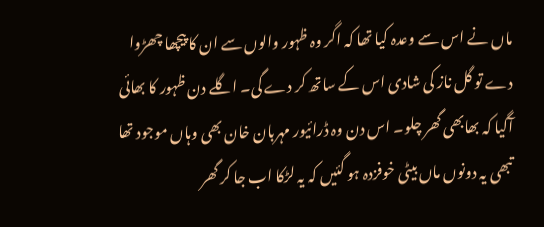ماں نے اس سے وعدہ کیا تھا کہ اگر وہ ظہور والوں سے ان کا پیچھا چھڑوا دے تو گل ناز کی شادی اس کے ساتھ کر دے گی۔ اگلے دن ظہور کا بھائی آگیا کہ بھابھی گھر چلو۔ اس دن وہ ڈرائیور مہربان خان بھی وہاں موجود تھا تبھی یہ دونوں ماں بیٹی خوفزدہ ہو گئیں کہ یہ لڑکا اب جا کر گھر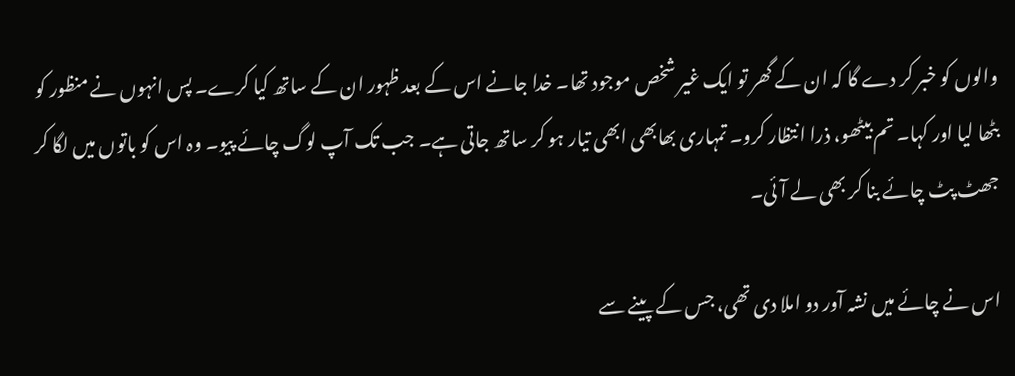والوں کو خبر کر دے گا کہ ان کے گھر تو ایک غیر شخص موجود تھا۔ خدا جانے اس کے بعد ظہور ان کے ساتھ کیا کرے۔ پس انہوں نے منظور کو بٹھا لیا اور کہا۔ تم بیٹھو، ذرا انتظار کرو۔ تمہاری بھابھی ابھی تیار ہو کر ساتھ جاتی ہے۔ جب تک آپ لوگ چائے پیو۔ وہ اس کو باتوں میں لگا کر جھٹ پٹ چائے بنا کر بھی لے آئی۔

اس نے چائے میں نشہ آور دو املا دی تھی، جس کے پینے سے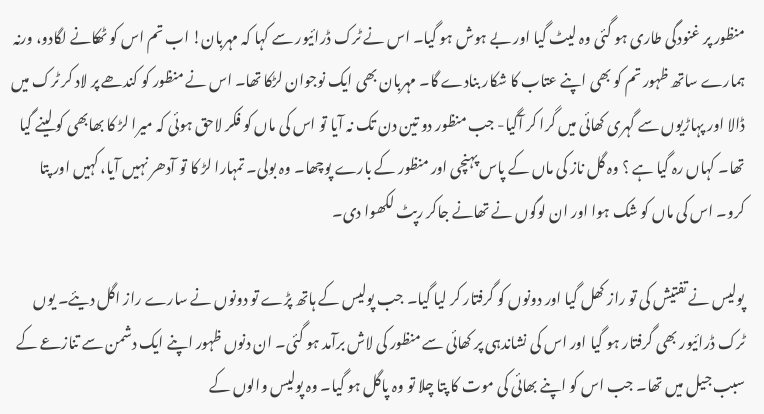منظور پر غنودگی طاری ہو گئی وہ لیٹ گیا اور بے ہوش ہو گیا۔ اس نے ٹرک ڈرائیور سے کہا کہ مہربان! اب تم اس کو ٹھکانے لگادو، ورنہ ہمارے ساتھ ظہور تم کو بھی اپنے عتاب کا شکار بنادے گا۔ مہربان بھی ایک نوجوان لڑکا تھا۔ اس نے منظور کو کندھے پر لاد کر ٹرک میں ڈالا اور پہاڑیوں سے گہری کھائی میں گرا کر آگیا- جب منظور دو تین دن تک نہ آیا تو اس کی ماں کو فکر لاحق ہوئی کہ میرا لڑ کا بھابھی کو لینے گیا تھا۔ کہاں رہ گیا ہے ؟ وہ گل ناز کی ماں کے پاس پہنچی اور منظور کے بارے پوچھا۔ وہ بولی۔ تمہارا لڑ کا تو آدھر نہیں آیا، کہیں اور پتا کرو۔ اس کی ماں کو شک ہوا اور ان لوگوں نے تھانے جاکر رپٹ لکھوا دی۔

پولیس نے تفتیش کی تو راز کھل گیا اور دونوں کو گرفتار کر لیا گیا۔ جب پولیس کے ہاتھ پڑے تو دونوں نے سارے راز اگل دیئے۔ یوں ٹرک ڈرائیور بھی گرفتار ہو گیا اور اس کی نشاندہی پر کھائی سے منظور کی لاش برآمد ہو گئی۔ ان دنوں ظہور اپنے ایک دشمن سے تنازعے کے سبب جیل میں تھا۔ جب اس کو اپنے بھائی کی موت کا پتا چلا تو وہ پاگل ہو گیا۔ وہ پولیس والوں کے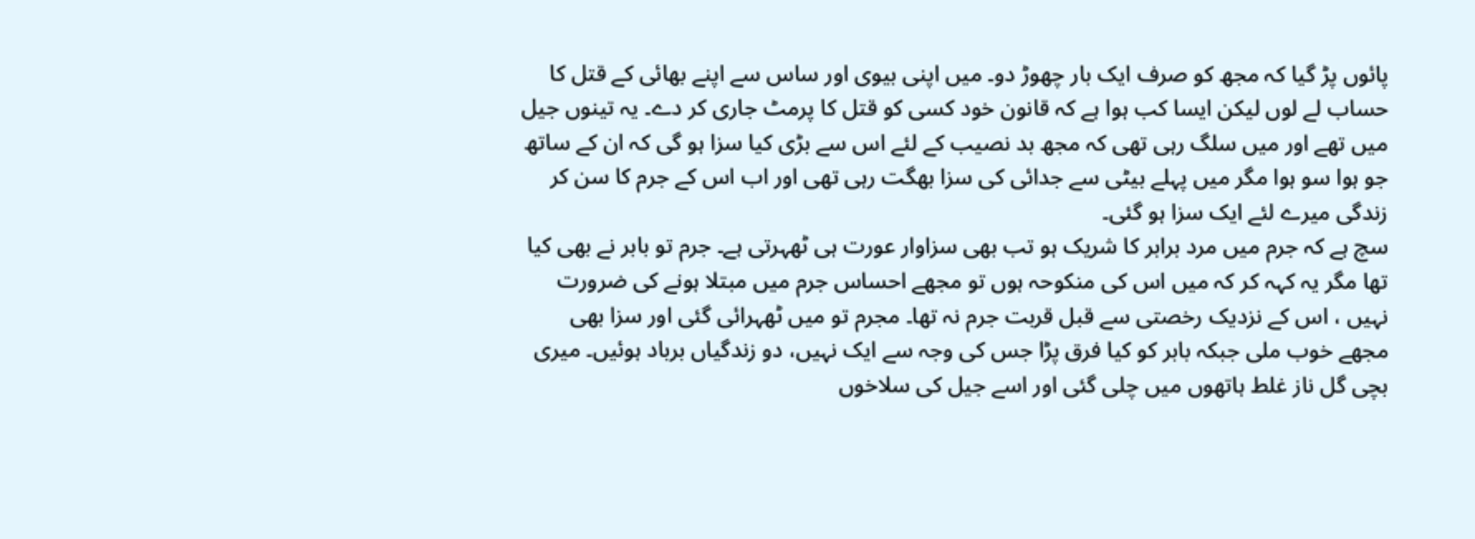پائوں پڑ گیا کہ مجھ کو صرف ایک بار چھوڑ دو۔ میں اپنی بیوی اور ساس سے اپنے بھائی کے قتل کا حساب لے لوں لیکن ایسا کب ہوا ہے کہ قانون خود کسی کو قتل کا پرمٹ جاری کر دے۔ یہ تینوں جیل میں تھے اور میں سلگ رہی تھی کہ مجھ بد نصیب کے لئے اس سے بڑی کیا سزا ہو گی کہ ان کے ساتھ جو ہوا سو ہوا مگر میں پہلے بیٹی سے جدائی کی سزا بھگت رہی تھی اور اب اس کے جرم کا سن کر زندگی میرے لئے ایک سزا ہو گئی۔
سچ ہے کہ جرم میں مرد برابر کا شریک ہو تب بھی سزاوار عورت ہی ٹھہرتی ہے۔ جرم تو بابر نے بھی کیا تھا مگر یہ کہہ کر کہ میں اس کی منکوحہ ہوں تو مجھے احساس جرم میں مبتلا ہونے کی ضرورت نہیں ، اس کے نزدیک رخصتی سے قبل قربت جرم نہ تھا۔ مجرم تو میں ٹھہرائی گئی اور سزا بھی مجھے خوب ملی جبکہ بابر کو کیا فرق پڑا جس کی وجہ سے ایک نہیں، دو زندگیاں برباد ہوئیں۔ میری بچی گل ناز غلط ہاتھوں میں چلی گئی اور اسے جیل کی سلاخوں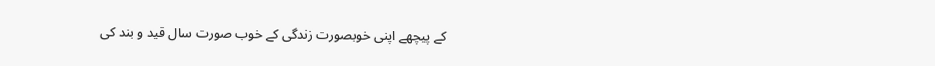کے پیچھے اپنی خوبصورت زندگی کے خوب صورت سال قید و بند کی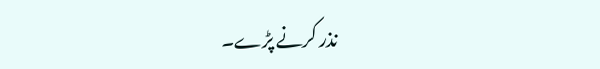نذر کرنے پڑے۔